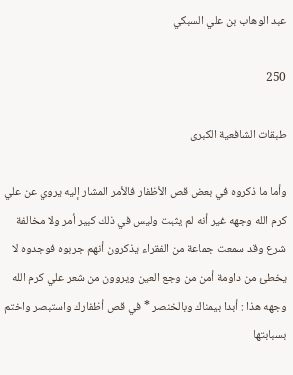عبد الوهاب بن علي السبكي

250

طبقات الشافعية الكبرى

وأما ما ذكروه في بعض قص الأظفار فالأمر المشار إليه يروي عن علي كرم الله وجهه غير أنه لم يثبت وليس في ذلك كبير أمر ولا مخالفة شرع وقد سمعت جماعة من الفقراء يذكرون أنهم جربوه فوجدوه لا يخطئ من داومة أمن من وجع العين ويروون من شعر علي كرم الله وجهه هذا : أبدا بيمناك وبالخنصر * في قص أظفارك واستبصر واختم بسبابتها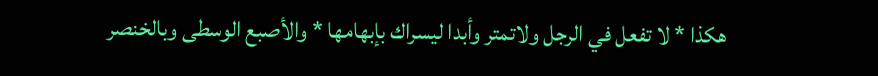هكذا * لا تفعل في الرجل ولاتمتر وأبدا ليسراك بإبهامها * والأصبع الوسطى وبالخنصر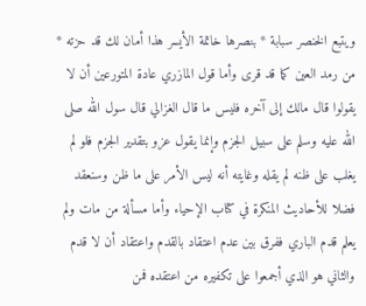ويتبع الخنصر سبابة * بنصرها خاتمة الأيسر هذا أمان لك قد حزته * من رمد العين كما قد قرى وأما قول المازري عادة المتورعين أن لا يقولوا قال مالك إلى آخره فليس ما قال الغزالي قال سول الله صلى الله عليه وسلم على سبيل الجزم وإنما يقول عزو بتقدير الجزم فلو لم يغلب على ظنه لم يقله وغايته أنه ليس الأمر على ما ظن وسنعقد فضلا للأحاديث المنكرة في كتاب الإحياء وأما مسألة من مات ولم يعلم قدم الباري ففرق بين عدم اعتقاد بالقدم واعتقاد أن لا قدم والثاني هو الذي أجمعوا على تكفيره من اعتقده فمن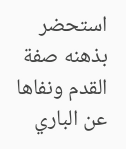استحضر بذهنه صفة القدم ونفاها عن الباري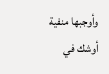وأوجبها منفية أوشك في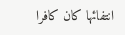انتفائها كان كافرا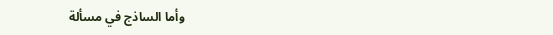وأما الساذج في مسألة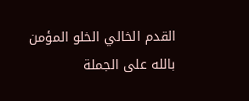القدم الخالي الخلو المؤمن بالله على الجملة